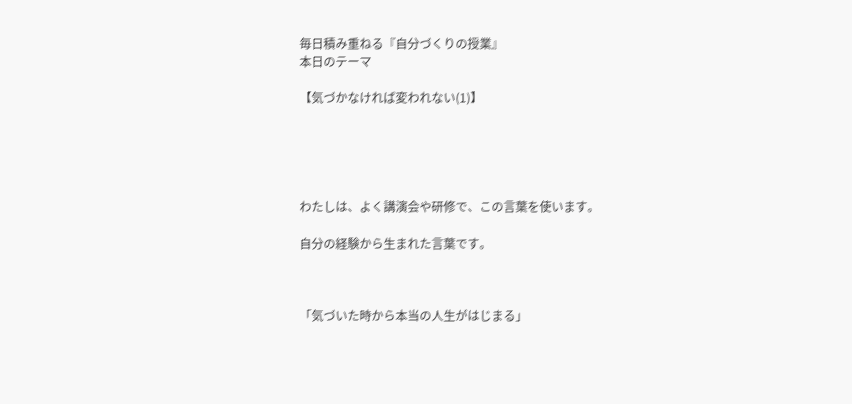毎日積み重ねる『自分づくりの授業』
本日のテーマ

【気づかなければ変われない(1)】





わたしは、よく講演会や研修で、この言葉を使います。

自分の経験から生まれた言葉です。



「気づいた時から本当の人生がはじまる」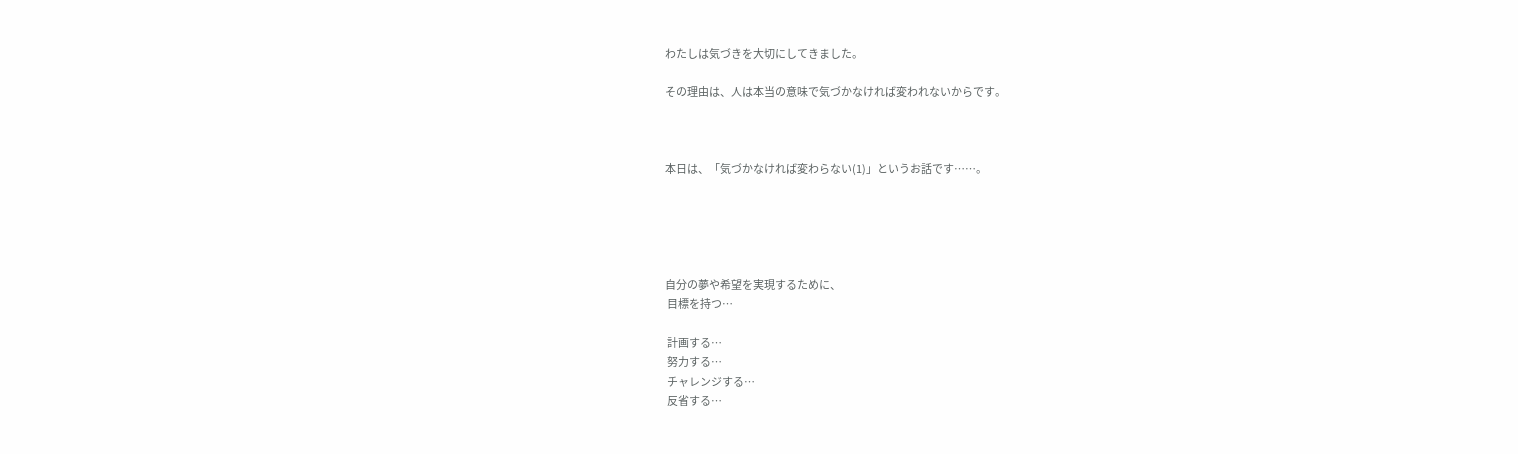わたしは気づきを大切にしてきました。

その理由は、人は本当の意味で気づかなければ変われないからです。



本日は、「気づかなければ変わらない(1)」というお話です……。





自分の夢や希望を実現するために、
 目標を持つ…

 計画する…
 努力する…
 チャレンジする…
 反省する…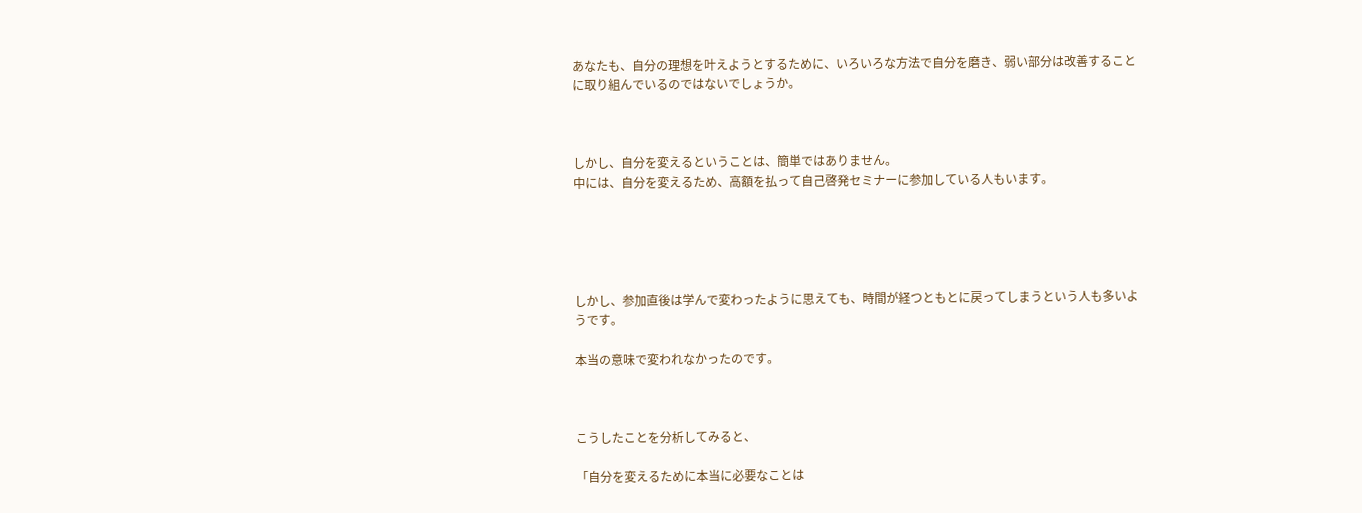あなたも、自分の理想を叶えようとするために、いろいろな方法で自分を磨き、弱い部分は改善することに取り組んでいるのではないでしょうか。



しかし、自分を変えるということは、簡単ではありません。
中には、自分を変えるため、高額を払って自己啓発セミナーに参加している人もいます。





しかし、参加直後は学んで変わったように思えても、時間が経つともとに戻ってしまうという人も多いようです。

本当の意味で変われなかったのです。



こうしたことを分析してみると、

「自分を変えるために本当に必要なことは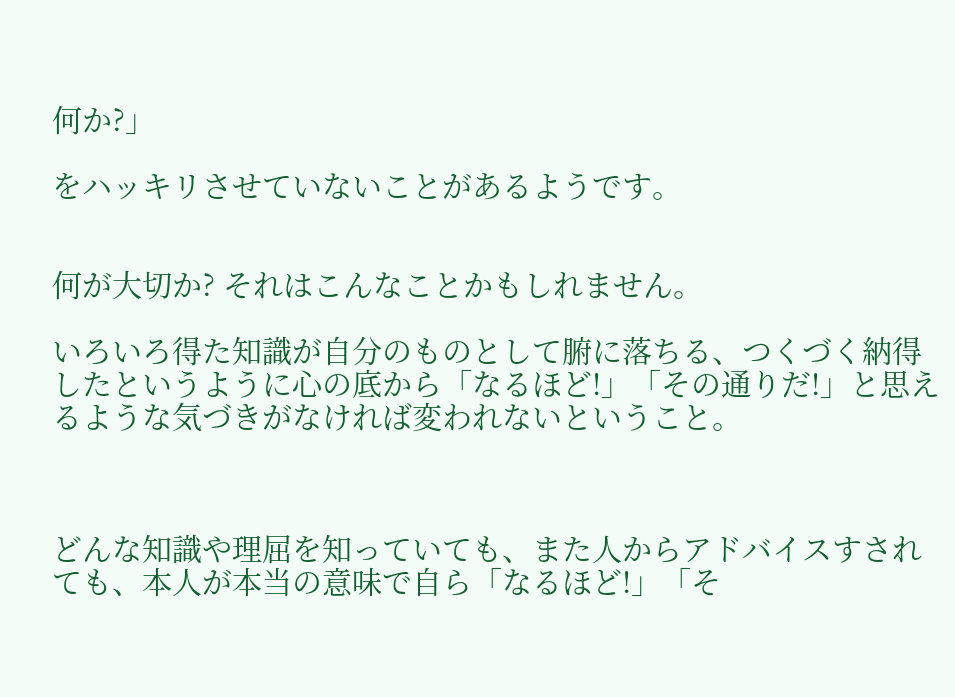何か?」

をハッキリさせていないことがあるようです。


何が大切か? それはこんなことかもしれません。

いろいろ得た知識が自分のものとして腑に落ちる、つくづく納得したというように心の底から「なるほど!」「その通りだ!」と思えるような気づきがなければ変われないということ。



どんな知識や理屈を知っていても、また人からアドバイスすされても、本人が本当の意味で自ら「なるほど!」「そ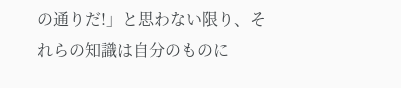の通りだ!」と思わない限り、それらの知識は自分のものに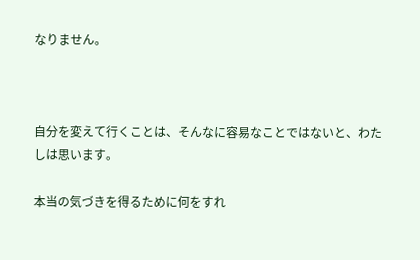なりません。



自分を変えて行くことは、そんなに容易なことではないと、わたしは思います。

本当の気づきを得るために何をすれ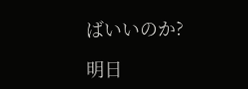ばいいのか?

明日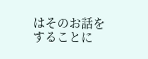はそのお話をすることに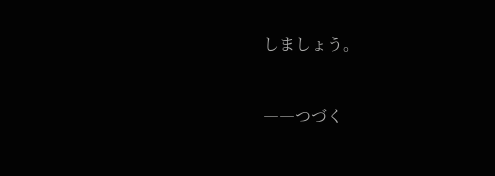しましょう。



――つづく